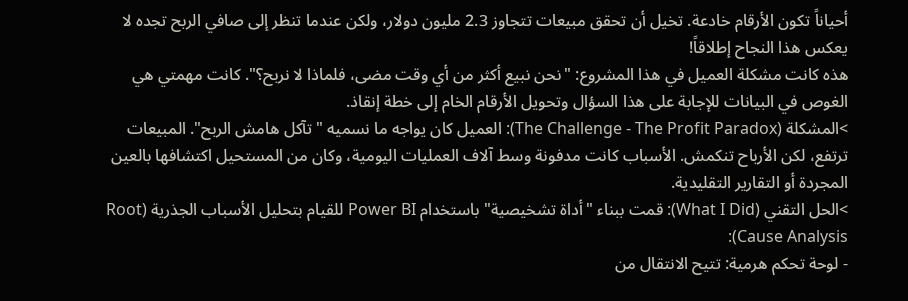أحياناً تكون الأرقام خادعة. تخيل أن تحقق مبيعات تتجاوز 2.3 مليون دولار، ولكن عندما تنظر إلى صافي الربح تجده لا يعكس هذا النجاح إطلاقاً!
هذه كانت مشكلة العميل في هذا المشروع: "نحن نبيع أكثر من أي وقت مضى، فلماذا لا نربح؟". كانت مهمتي هي الغوص في البيانات للإجابة على هذا السؤال وتحويل الأرقام الخام إلى خطة إنقاذ.
>المشكلة (The Challenge - The Profit Paradox): العميل كان يواجه ما نسميه "تآكل هامش الربح". المبيعات ترتفع، لكن الأرباح تنكمش. الأسباب كانت مدفونة وسط آلاف العمليات اليومية، وكان من المستحيل اكتشافها بالعين المجردة أو التقارير التقليدية.
>الحل التقني (What I Did): قمت ببناء "أداة تشخيصية" باستخدام Power BI للقيام بتحليل الأسباب الجذرية (Root Cause Analysis):
- لوحة تحكم هرمية: تتيح الانتقال من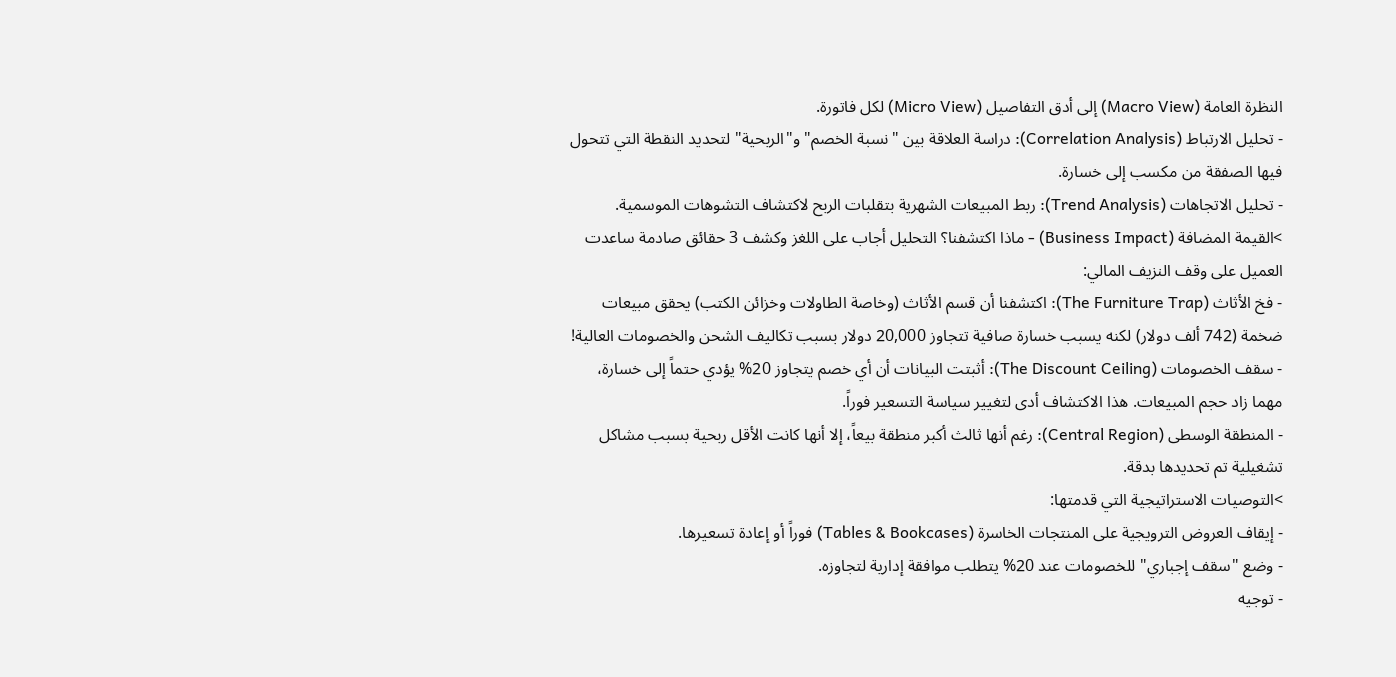النظرة العامة (Macro View) إلى أدق التفاصيل (Micro View) لكل فاتورة.
- تحليل الارتباط (Correlation Analysis): دراسة العلاقة بين "نسبة الخصم" و"الربحية" لتحديد النقطة التي تتحول فيها الصفقة من مكسب إلى خسارة.
- تحليل الاتجاهات (Trend Analysis): ربط المبيعات الشهرية بتقلبات الربح لاكتشاف التشوهات الموسمية.
>القيمة المضافة (Business Impact) - ماذا اكتشفنا؟ التحليل أجاب على اللغز وكشف 3 حقائق صادمة ساعدت العميل على وقف النزيف المالي:
- فخ الأثاث (The Furniture Trap): اكتشفنا أن قسم الأثاث (وخاصة الطاولات وخزائن الكتب) يحقق مبيعات ضخمة (742 ألف دولار) لكنه يسبب خسارة صافية تتجاوز 20,000 دولار بسبب تكاليف الشحن والخصومات العالية!
- سقف الخصومات (The Discount Ceiling): أثبتت البيانات أن أي خصم يتجاوز 20% يؤدي حتماً إلى خسارة، مهما زاد حجم المبيعات. هذا الاكتشاف أدى لتغيير سياسة التسعير فوراً.
- المنطقة الوسطى (Central Region): رغم أنها ثالث أكبر منطقة بيعاً، إلا أنها كانت الأقل ربحية بسبب مشاكل تشغيلية تم تحديدها بدقة.
>التوصيات الاستراتيجية التي قدمتها:
- إيقاف العروض الترويجية على المنتجات الخاسرة (Tables & Bookcases) فوراً أو إعادة تسعيرها.
- وضع "سقف إجباري" للخصومات عند 20% يتطلب موافقة إدارية لتجاوزه.
- توجيه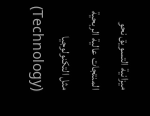ميزانية التسويق نحو المنتجات عالية الربحية مثل التكنولوجيا (Technology)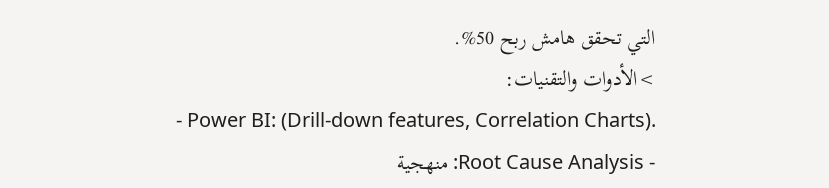التي تحقق هامش ربح 50%.
>الأدوات والتقنيات:
- Power BI: (Drill-down features, Correlation Charts).
- Root Cause Analysis: منهجية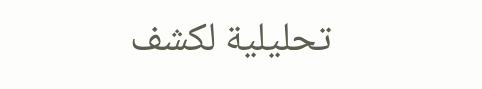تحليلية لكشف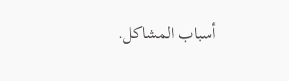أسباب المشاكل.